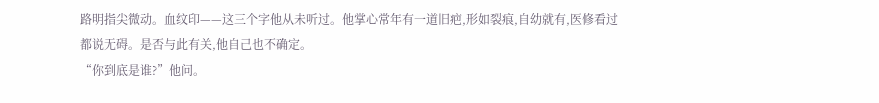路明指尖微动。血纹印——这三个字他从未听过。他掌心常年有一道旧疤,形如裂痕,自幼就有,医修看过都说无碍。是否与此有关,他自己也不确定。
“你到底是谁?”他问。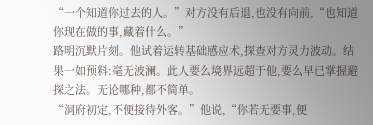“一个知道你过去的人。”对方没有后退,也没有向前,“也知道你现在做的事,藏着什么。”
路明沉默片刻。他试着运转基础感应术,探查对方灵力波动。结果一如预料:毫无波澜。此人要么境界远超于他,要么早已掌握避探之法。无论哪种,都不简单。
“洞府初定,不便接待外客。”他说,“你若无要事,便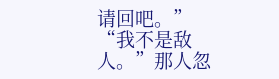请回吧。”
“我不是敌人。”那人忽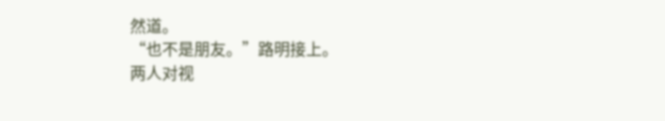然道。
“也不是朋友。”路明接上。
两人对视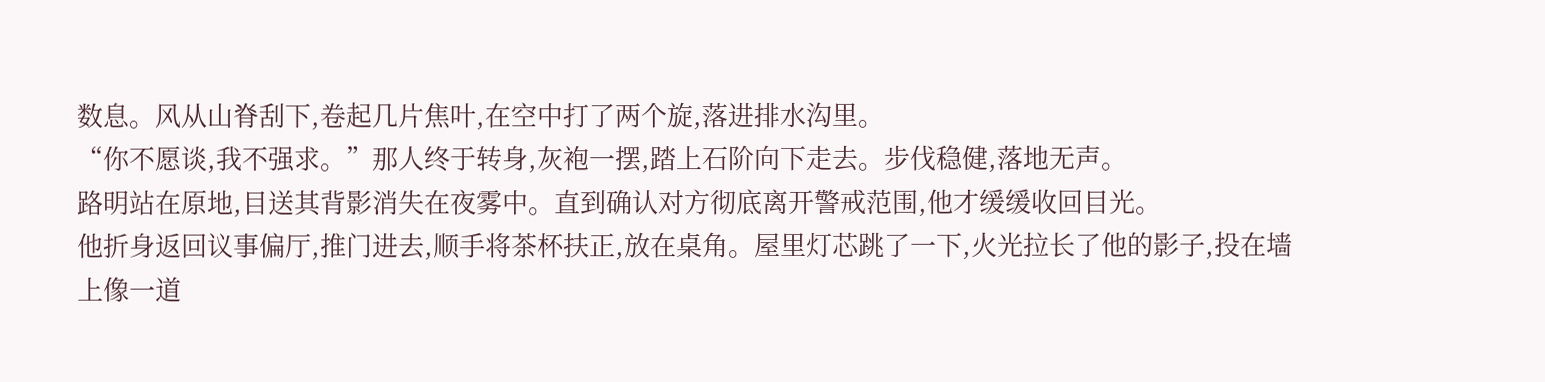数息。风从山脊刮下,卷起几片焦叶,在空中打了两个旋,落进排水沟里。
“你不愿谈,我不强求。”那人终于转身,灰袍一摆,踏上石阶向下走去。步伐稳健,落地无声。
路明站在原地,目送其背影消失在夜雾中。直到确认对方彻底离开警戒范围,他才缓缓收回目光。
他折身返回议事偏厅,推门进去,顺手将茶杯扶正,放在桌角。屋里灯芯跳了一下,火光拉长了他的影子,投在墙上像一道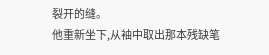裂开的缝。
他重新坐下,从袖中取出那本残缺笔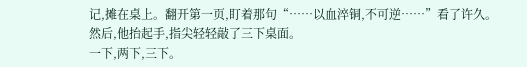记,摊在桌上。翻开第一页,盯着那句“……以血淬铜,不可逆……”看了许久。
然后,他抬起手,指尖轻轻敲了三下桌面。
一下,两下,三下。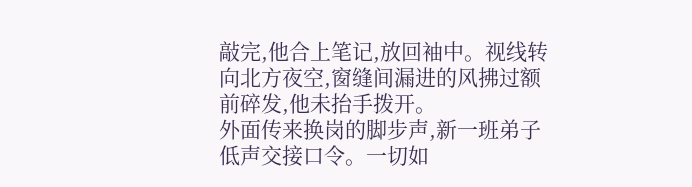敲完,他合上笔记,放回袖中。视线转向北方夜空,窗缝间漏进的风拂过额前碎发,他未抬手拨开。
外面传来换岗的脚步声,新一班弟子低声交接口令。一切如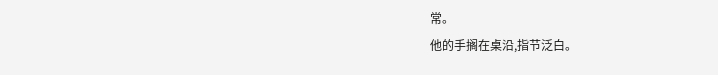常。
他的手搁在桌沿,指节泛白。